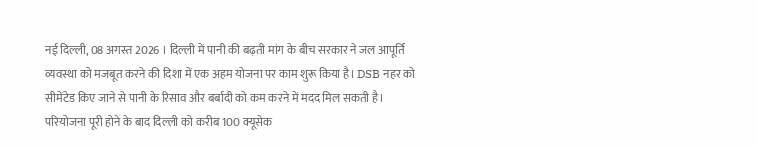नई दिल्ली, 08 अगस्त 2026 । दिल्ली में पानी की बढ़ती मांग के बीच सरकार ने जल आपूर्ति व्यवस्था को मजबूत करने की दिशा में एक अहम योजना पर काम शुरू किया है। DSB नहर को सीमेंटेड किए जाने से पानी के रिसाव और बर्बादी को कम करने में मदद मिल सकती है। परियोजना पूरी होने के बाद दिल्ली को करीब 100 क्यूसेक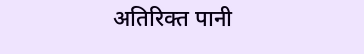अतिरिक्त पानी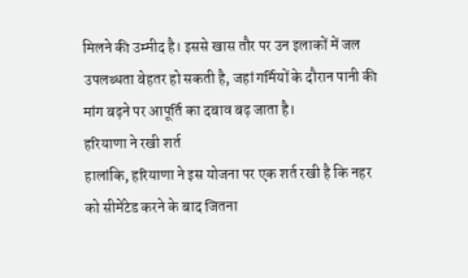मिलने की उम्मीद है। इससे खास तौर पर उन इलाकों में जल उपलब्धता बेहतर हो सकती है, जहां गर्मियों के दौरान पानी की मांग बढ़ने पर आपूर्ति का दबाव बढ़ जाता है।
हरियाणा ने रखी शर्त
हालांकि, हरियाणा ने इस योजना पर एक शर्त रखी है कि नहर को सीमेंटेड करने के बाद जितना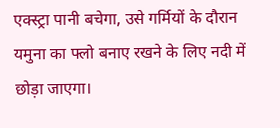एक्स्ट्रा पानी बचेगा, उसे गर्मियों के दौरान यमुना का फ्लो बनाए रखने के लिए नदी में छोड़ा जाएगा।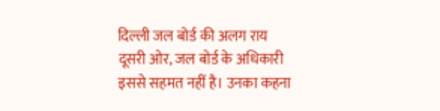दिल्ली जल बोर्ड की अलग राय
दूसरी ओर, जल बोर्ड के अधिकारी इससे सहमत नहीं है। उनका कहना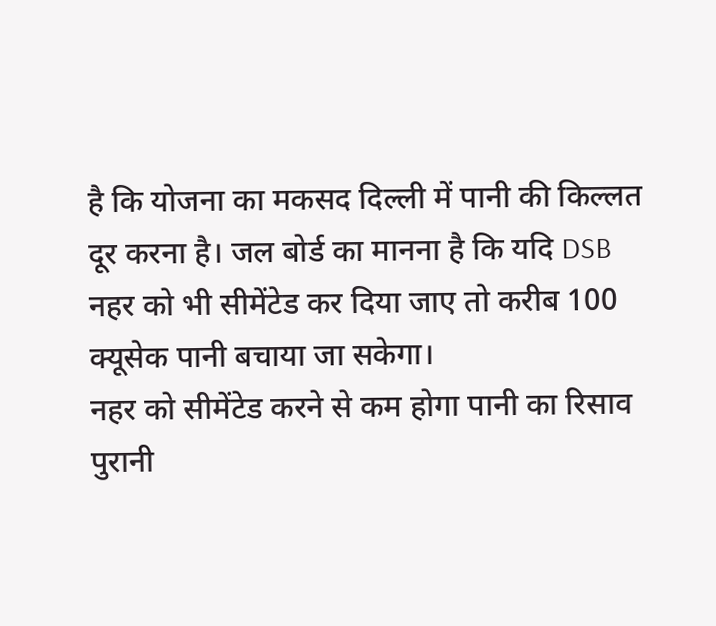है कि योजना का मकसद दिल्ली में पानी की किल्लत दूर करना है। जल बोर्ड का मानना है कि यदि DSB नहर को भी सीमेंटेड कर दिया जाए तो करीब 100 क्यूसेक पानी बचाया जा सकेगा।
नहर को सीमेंटेड करने से कम होगा पानी का रिसाव
पुरानी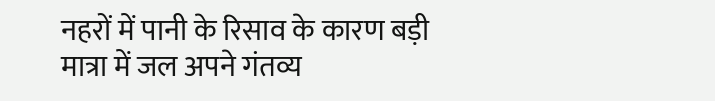नहरों में पानी के रिसाव के कारण बड़ी मात्रा में जल अपने गंतव्य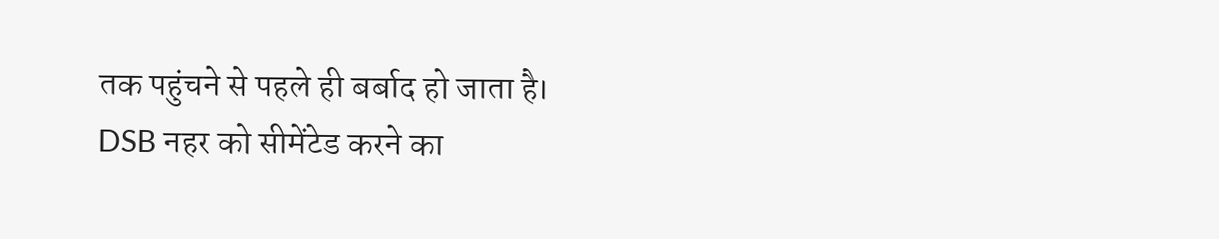तक पहुंचने से पहले ही बर्बाद हो जाता है। DSB नहर को सीमेंटेड करने का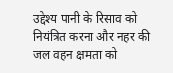उद्देश्य पानी के रिसाव को नियंत्रित करना और नहर की जल वहन क्षमता को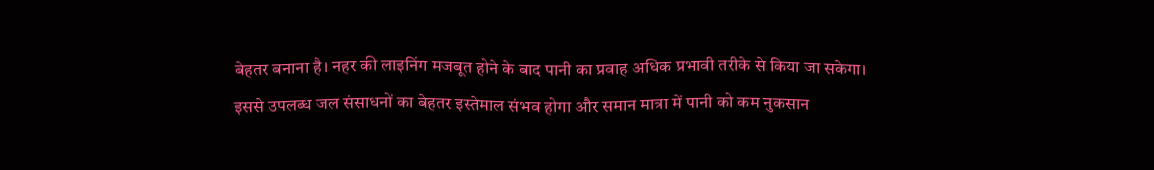बेहतर बनाना है। नहर की लाइनिंग मजबूत होने के बाद पानी का प्रवाह अधिक प्रभावी तरीके से किया जा सकेगा।
इससे उपलब्ध जल संसाधनों का बेहतर इस्तेमाल संभव होगा और समान मात्रा में पानी को कम नुकसान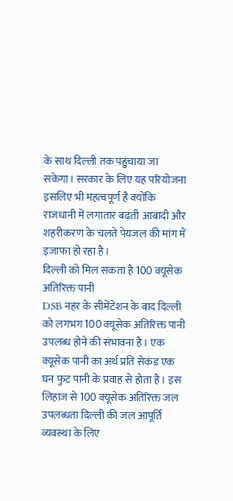के साथ दिल्ली तक पहुंचाया जा सकेगा। सरकार के लिए यह परियोजना इसलिए भी महत्वपूर्ण है क्योंकि राजधानी में लगातार बढ़ती आबादी और शहरीकरण के चलते पेयजल की मांग में इजाफा हो रहा है।
दिल्ली को मिल सकता है 100 क्यूसेक अतिरिक्त पानी
DSB नहर के सीमेंटेशन के बाद दिल्ली को लगभग 100 क्यूसेक अतिरिक्त पानी उपलब्ध होने की संभावना है। एक क्यूसेक पानी का अर्थ प्रति सेकंड एक घन फुट पानी के प्रवाह से होता है। इस लिहाज से 100 क्यूसेक अतिरिक्त जल उपलब्धता दिल्ली की जल आपूर्ति व्यवस्था के लिए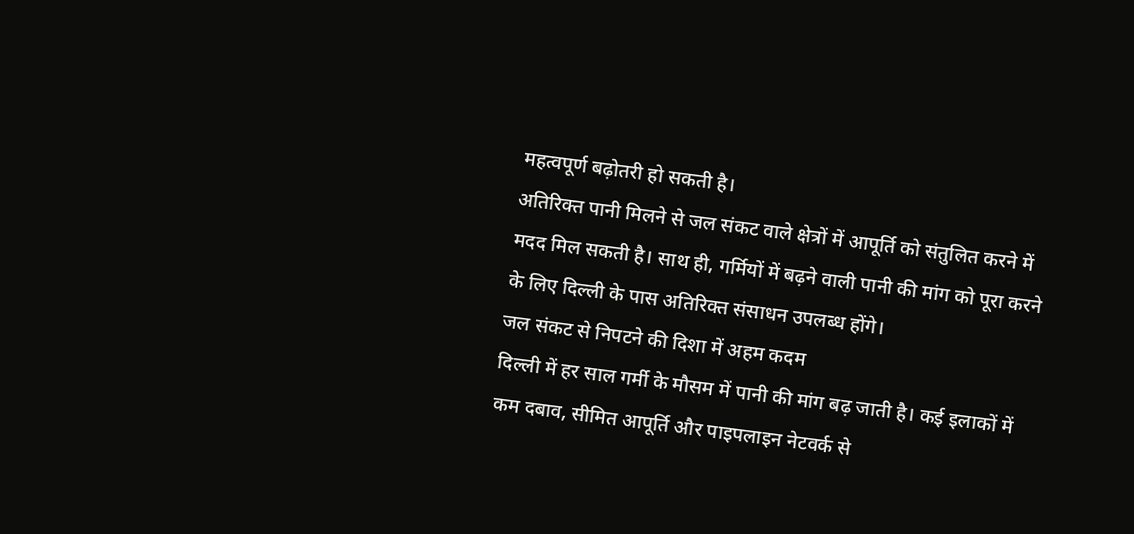महत्वपूर्ण बढ़ोतरी हो सकती है।
अतिरिक्त पानी मिलने से जल संकट वाले क्षेत्रों में आपूर्ति को संतुलित करने में मदद मिल सकती है। साथ ही, गर्मियों में बढ़ने वाली पानी की मांग को पूरा करने के लिए दिल्ली के पास अतिरिक्त संसाधन उपलब्ध होंगे।
जल संकट से निपटने की दिशा में अहम कदम
दिल्ली में हर साल गर्मी के मौसम में पानी की मांग बढ़ जाती है। कई इलाकों में कम दबाव, सीमित आपूर्ति और पाइपलाइन नेटवर्क से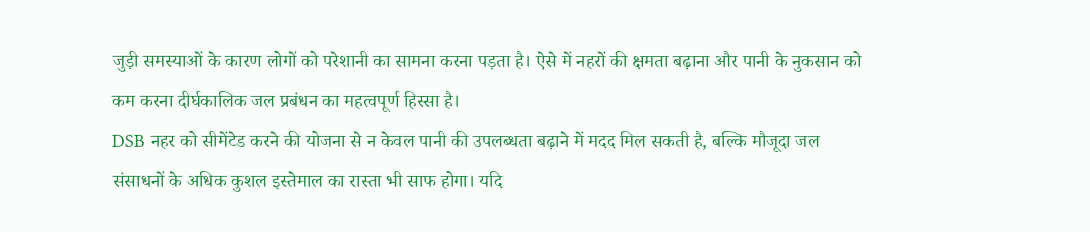जुड़ी समस्याओं के कारण लोगों को परेशानी का सामना करना पड़ता है। ऐसे में नहरों की क्षमता बढ़ाना और पानी के नुकसान को कम करना दीर्घकालिक जल प्रबंधन का महत्वपूर्ण हिस्सा है।
DSB नहर को सीमेंटेड करने की योजना से न केवल पानी की उपलब्धता बढ़ाने में मदद मिल सकती है, बल्कि मौजूदा जल संसाधनों के अधिक कुशल इस्तेमाल का रास्ता भी साफ होगा। यदि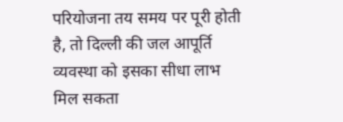परियोजना तय समय पर पूरी होती है, तो दिल्ली की जल आपूर्ति व्यवस्था को इसका सीधा लाभ मिल सकता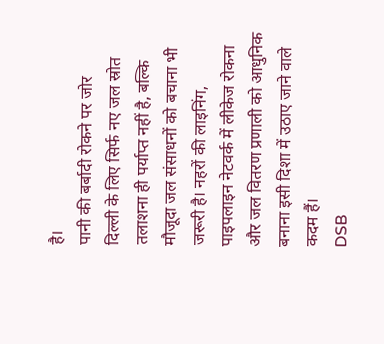है।
पानी की बर्बादी रोकने पर जोर
दिल्ली के लिए सिर्फ नए जल स्रोत तलाशना ही पर्याप्त नहीं है, बल्कि मौजूदा जल संसाधनों को बचाना भी जरूरी है। नहरों की लाइनिंग, पाइपलाइन नेटवर्क में लीकेज रोकना और जल वितरण प्रणाली को आधुनिक बनाना इसी दिशा में उठाए जाने वाले कदम हैं।
DSB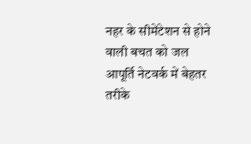नहर के सीमेंटेशन से होने वाली बचत को जल आपूर्ति नेटवर्क में बेहतर तरीके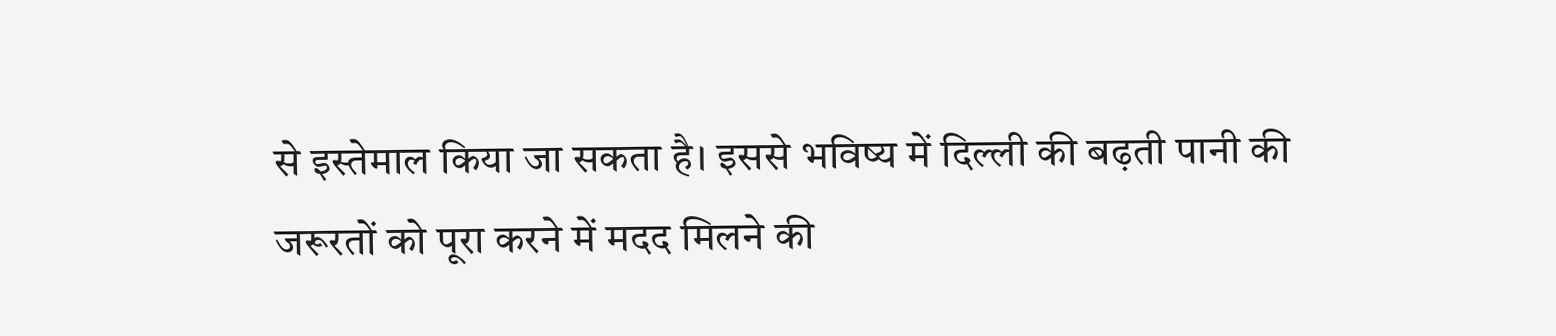से इस्तेमाल किया जा सकता है। इससे भविष्य में दिल्ली की बढ़ती पानी की जरूरतों को पूरा करने में मदद मिलने की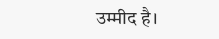उम्मीद है।